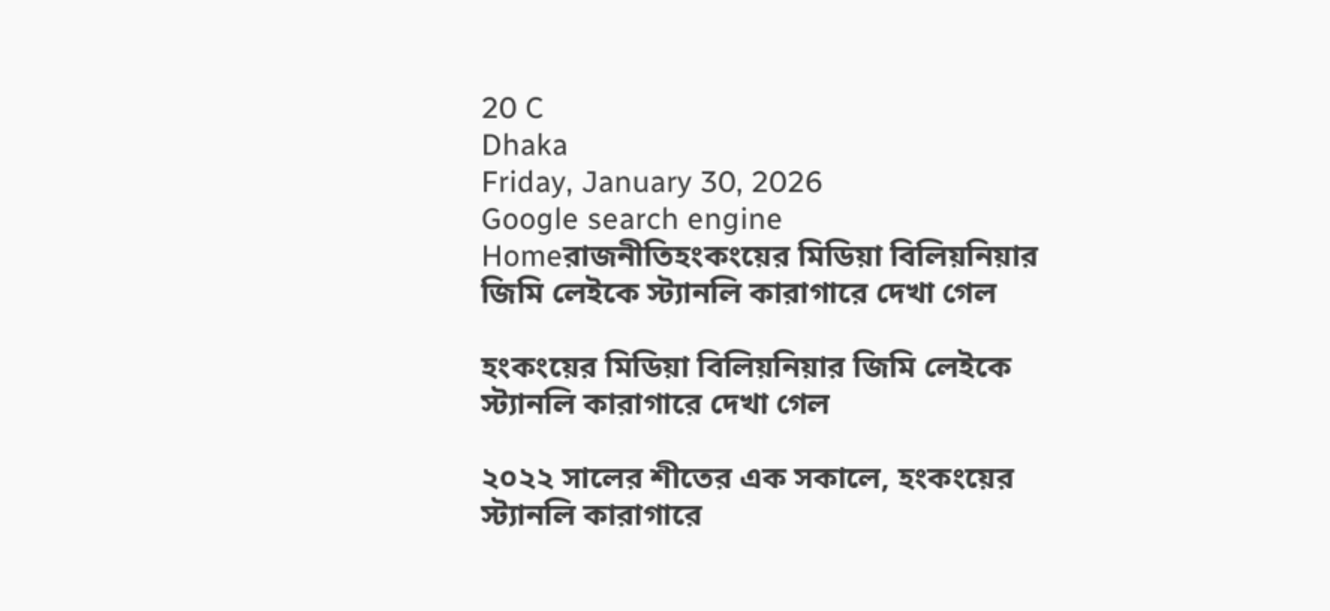20 C
Dhaka
Friday, January 30, 2026
Google search engine
Homeরাজনীতিহংকংয়ের মিডিয়া বিলিয়নিয়ার জিমি লেইকে স্ট্যানলি কারাগারে দেখা গেল

হংকংয়ের মিডিয়া বিলিয়নিয়ার জিমি লেইকে স্ট্যানলি কারাগারে দেখা গেল

২০২২ সালের শীতের এক সকালে, হংকংয়ের স্ট্যানলি কারাগারে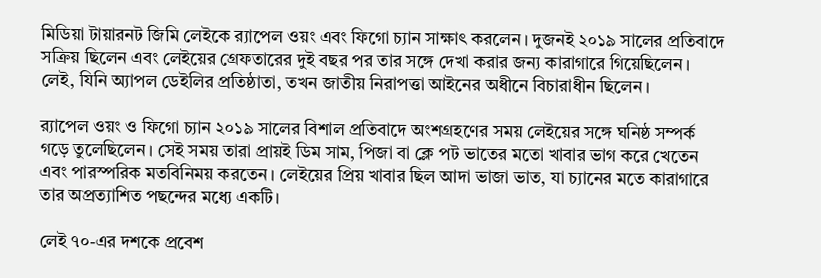মিডিয়া টায়ারনট জিমি লেইকে র‍্যাপেল ওয়ং এবং ফিগো চ্যান সাক্ষাৎ করলেন। দুজনই ২০১৯ সালের প্রতিবাদে সক্রিয় ছিলেন এবং লেইয়ের গ্রেফতারের দুই বছর পর তার সঙ্গে দেখা করার জন্য কারাগারে গিয়েছিলেন। লেই, যিনি অ্যাপল ডেইলির প্রতিষ্ঠাতা, তখন জাতীয় নিরাপত্তা আইনের অধীনে বিচারাধীন ছিলেন।

র‍্যাপেল ওয়ং ও ফিগো চ্যান ২০১৯ সালের বিশাল প্রতিবাদে অংশগ্রহণের সময় লেইয়ের সঙ্গে ঘনিষ্ঠ সম্পর্ক গড়ে তুলেছিলেন। সেই সময় তারা প্রায়ই ডিম সাম, পিজা বা ক্লে পট ভাতের মতো খাবার ভাগ করে খেতেন এবং পারস্পরিক মতবিনিময় করতেন। লেইয়ের প্রিয় খাবার ছিল আদা ভাজা ভাত, যা চ্যানের মতে কারাগারে তার অপ্রত্যাশিত পছন্দের মধ্যে একটি।

লেই ৭০-এর দশকে প্রবেশ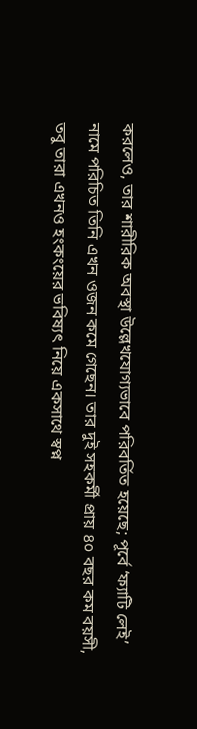করলেও, তার শারীরিক অবস্থা উল্লেখযোগ্যভাবে পরিবর্তিত হয়েছে; পূর্বে ‘ফ্যাটি লেই’ নামে পরিচিত তিনি এখন ওজন কমে গেছেন। তার দুই সহকর্মী প্রায় ৪০ বছর কম বয়সী, তবু তারা এখনও হংকংয়ের ভবিষ্যৎ নিয়ে একসাথে স্বপ্ন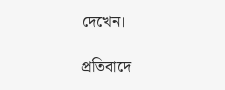দেখেন।

প্রতিবাদে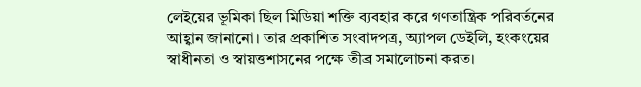লেইয়ের ভূমিকা ছিল মিডিয়া শক্তি ব্যবহার করে গণতান্ত্রিক পরিবর্তনের আহ্বান জানানো। তার প্রকাশিত সংবাদপত্র, অ্যাপল ডেইলি, হংকংয়ের স্বাধীনতা ও স্বায়ত্তশাসনের পক্ষে তীব্র সমালোচনা করত।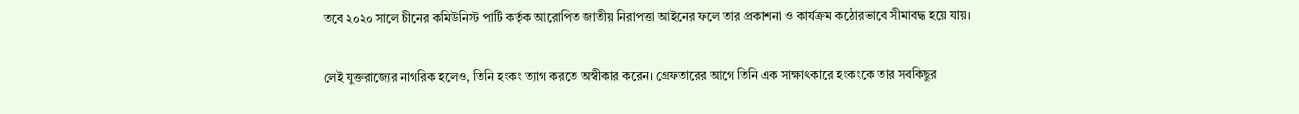তবে ২০২০ সালে চীনের কমিউনিস্ট পার্টি কর্তৃক আরোপিত জাতীয় নিরাপত্তা আইনের ফলে তার প্রকাশনা ও কার্যক্রম কঠোরভাবে সীমাবদ্ধ হয়ে যায়।

লেই যুক্তরাজ্যের নাগরিক হলেও, তিনি হংকং ত্যাগ করতে অস্বীকার করেন। গ্রেফতারের আগে তিনি এক সাক্ষাৎকারে হংকংকে তার সবকিছুর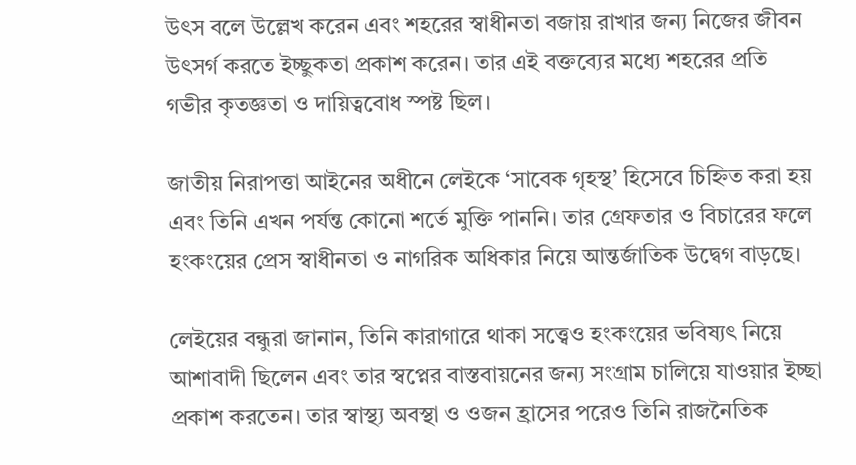উৎস বলে উল্লেখ করেন এবং শহরের স্বাধীনতা বজায় রাখার জন্য নিজের জীবন উৎসর্গ করতে ইচ্ছুকতা প্রকাশ করেন। তার এই বক্তব্যের মধ্যে শহরের প্রতি গভীর কৃতজ্ঞতা ও দায়িত্ববোধ স্পষ্ট ছিল।

জাতীয় নিরাপত্তা আইনের অধীনে লেইকে ‘সাবেক গৃহস্থ’ হিসেবে চিহ্নিত করা হয় এবং তিনি এখন পর্যন্ত কোনো শর্তে মুক্তি পাননি। তার গ্রেফতার ও বিচারের ফলে হংকংয়ের প্রেস স্বাধীনতা ও নাগরিক অধিকার নিয়ে আন্তর্জাতিক উদ্বেগ বাড়ছে।

লেইয়ের বন্ধুরা জানান, তিনি কারাগারে থাকা সত্ত্বেও হংকংয়ের ভবিষ্যৎ নিয়ে আশাবাদী ছিলেন এবং তার স্বপ্নের বাস্তবায়নের জন্য সংগ্রাম চালিয়ে যাওয়ার ইচ্ছা প্রকাশ করতেন। তার স্বাস্থ্য অবস্থা ও ওজন হ্রাসের পরেও তিনি রাজনৈতিক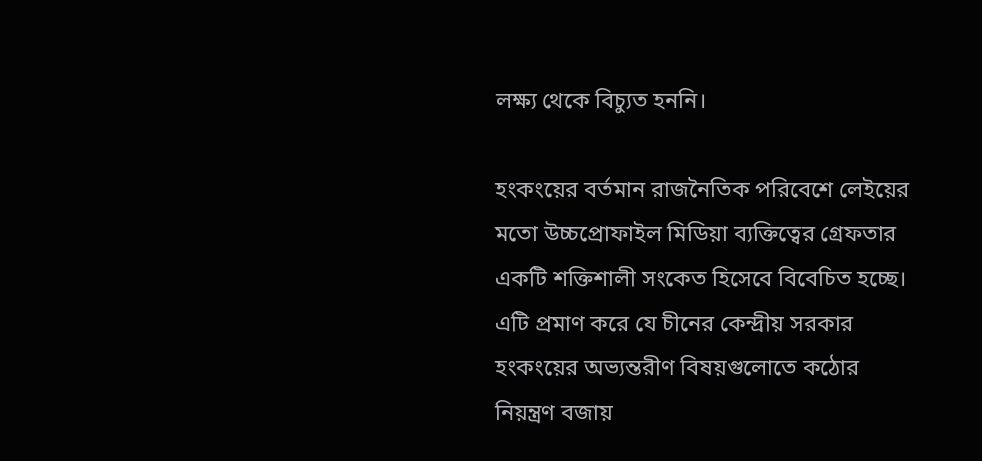লক্ষ্য থেকে বিচ্যুত হননি।

হংকংয়ের বর্তমান রাজনৈতিক পরিবেশে লেইয়ের মতো উচ্চপ্রোফাইল মিডিয়া ব্যক্তিত্বের গ্রেফতার একটি শক্তিশালী সংকেত হিসেবে বিবেচিত হচ্ছে। এটি প্রমাণ করে যে চীনের কেন্দ্রীয় সরকার হংকংয়ের অভ্যন্তরীণ বিষয়গুলোতে কঠোর নিয়ন্ত্রণ বজায়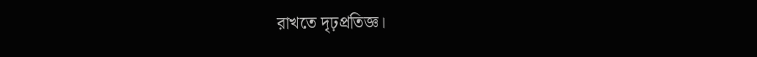রাখতে দৃঢ়প্রতিজ্ঞ।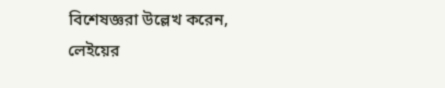বিশেষজ্ঞরা উল্লেখ করেন, লেইয়ের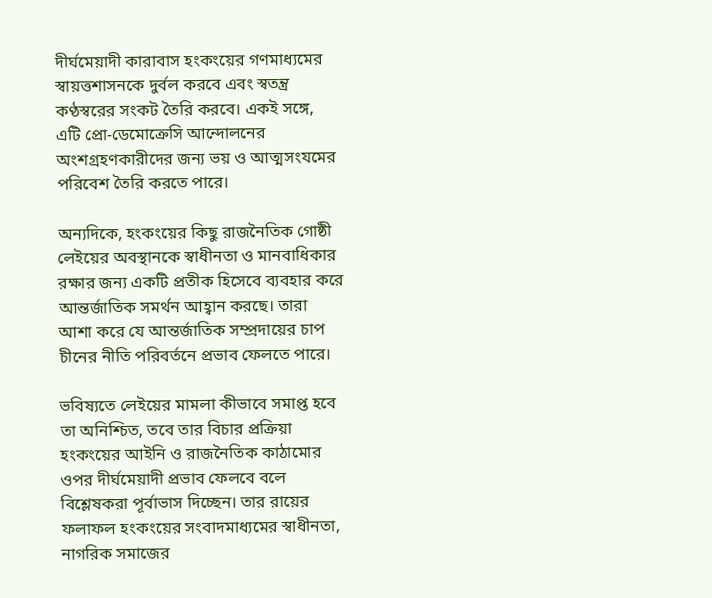দীর্ঘমেয়াদী কারাবাস হংকংয়ের গণমাধ্যমের স্বায়ত্তশাসনকে দুর্বল করবে এবং স্বতন্ত্র কণ্ঠস্বরের সংকট তৈরি করবে। একই সঙ্গে, এটি প্রো-ডেমোক্রেসি আন্দোলনের অংশগ্রহণকারীদের জন্য ভয় ও আত্মসংযমের পরিবেশ তৈরি করতে পারে।

অন্যদিকে, হংকংয়ের কিছু রাজনৈতিক গোষ্ঠী লেইয়ের অবস্থানকে স্বাধীনতা ও মানবাধিকার রক্ষার জন্য একটি প্রতীক হিসেবে ব্যবহার করে আন্তর্জাতিক সমর্থন আহ্বান করছে। তারা আশা করে যে আন্তর্জাতিক সম্প্রদায়ের চাপ চীনের নীতি পরিবর্তনে প্রভাব ফেলতে পারে।

ভবিষ্যতে লেইয়ের মামলা কীভাবে সমাপ্ত হবে তা অনিশ্চিত, তবে তার বিচার প্রক্রিয়া হংকংয়ের আইনি ও রাজনৈতিক কাঠামোর ওপর দীর্ঘমেয়াদী প্রভাব ফেলবে বলে বিশ্লেষকরা পূর্বাভাস দিচ্ছেন। তার রায়ের ফলাফল হংকংয়ের সংবাদমাধ্যমের স্বাধীনতা, নাগরিক সমাজের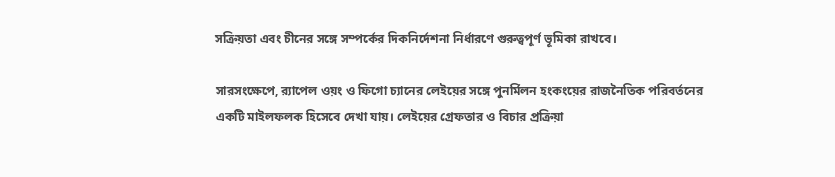সক্রিয়তা এবং চীনের সঙ্গে সম্পর্কের দিকনির্দেশনা নির্ধারণে গুরুত্বপূর্ণ ভূমিকা রাখবে।

সারসংক্ষেপে, র‍্যাপেল ওয়ং ও ফিগো চ্যানের লেইয়ের সঙ্গে পুনর্মিলন হংকংয়ের রাজনৈতিক পরিবর্তনের একটি মাইলফলক হিসেবে দেখা যায়। লেইয়ের গ্রেফতার ও বিচার প্রক্রিয়া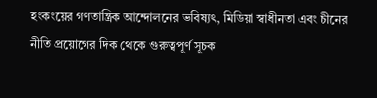হংকংয়ের গণতান্ত্রিক আন্দোলনের ভবিষ্যৎ, মিডিয়া স্বাধীনতা এবং চীনের নীতি প্রয়োগের দিক থেকে গুরুত্বপূর্ণ সূচক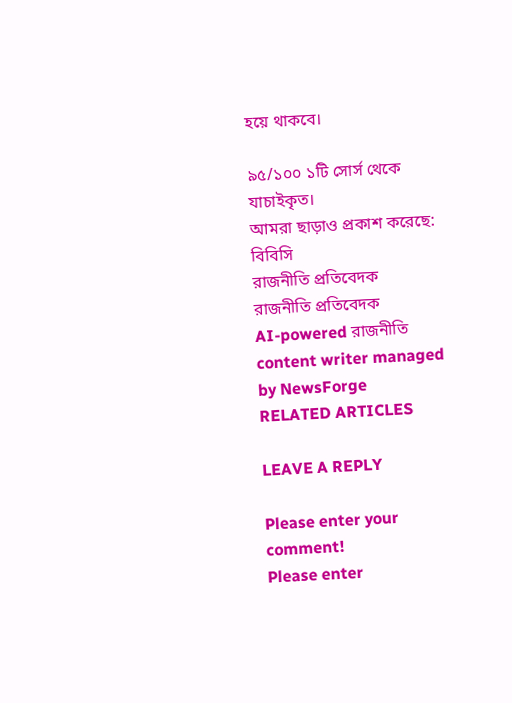হয়ে থাকবে।

৯৫/১০০ ১টি সোর্স থেকে যাচাইকৃত।
আমরা ছাড়াও প্রকাশ করেছে: বিবিসি
রাজনীতি প্রতিবেদক
রাজনীতি প্রতিবেদক
AI-powered রাজনীতি content writer managed by NewsForge
RELATED ARTICLES

LEAVE A REPLY

Please enter your comment!
Please enter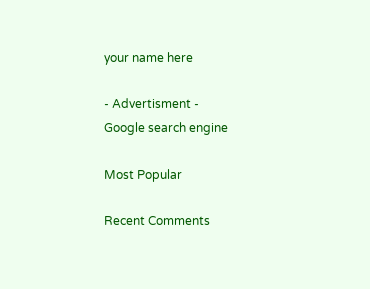your name here

- Advertisment -
Google search engine

Most Popular

Recent Comments